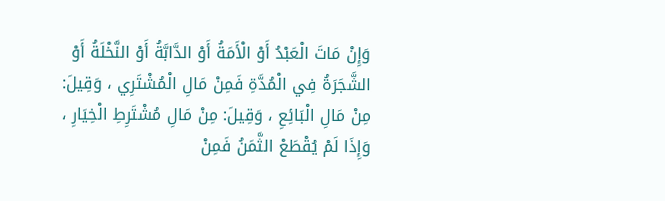وَإِنْ مَاتَ الْعَبْدُ أَوْ الْأَمَةُ أَوْ الدَّابَّةُ أَوْ النَّخْلَةُ أَوْ الشَّجَرَةُ فِي الْمُدَّةِ فَمِنْ مَالِ الْمُشْتَرِي ، وَقِيلَ: مِنْ مَالِ الْبَائِعِ ، وَقِيلَ: مِنْ مَالِ مُشْتَرِطِ الْخِيَارِ ، وَإِذَا لَمْ يُقْطَعْ الثَّمَنُ فَمِنْ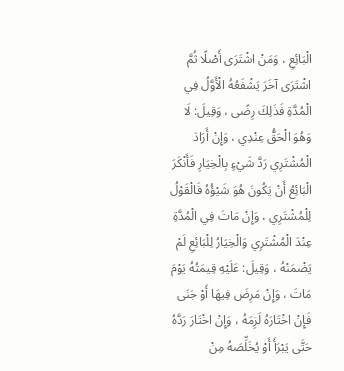الْبَائِعِ ، وَمَنْ اشْتَرَى أَصْلًا ثُمَّ اشْتَرَى آخَرَ يَشْفَعُهُ الْأَوَّلُ فِي الْمُدَّةِ فَذَلِكَ رِضًى ، وَقِيلَ: لَا وَهُوَ الْحَقُّ عِنْدِي ، وَإِنْ أَرَادَ الْمُشْتَرِي رَدَّ شَيْءٍ بِالْخِيَارِ فَأَنْكَرَ الْبَائِعُ أَنْ يَكُونَ هُوَ شَيْؤُهُ فَالْقَوْلُ لِلْمُشْتَرِي ، وَإِنْ مَاتَ فِي الْمُدَّةِ عِنْدَ الْمُشْتَرِي وَالْخِيَارُ لِلْبَائِعِ لَمْ يَضْمَنْهُ ، وَقِيلَ: عَلَيْهِ قِيمَتُهُ يَوْمَ مَاتَ ، وَإِنْ مَرِضَ فِيهَا أَوْ جَنَى فَإِنْ اخْتَارَهُ لَزِمَهُ ، وَإِنْ اخْتَارَ رَدَّهُ حَتَّى يَبْرَأَ أَوْ يُخَلِّصَهُ مِنْ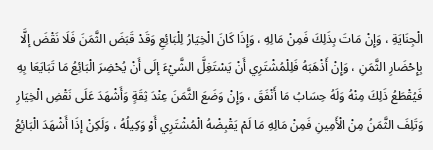الْجِنَايَةِ ، وَإِنْ مَاتَ بِذَلِكَ فَمِنْ مَالِهِ ، وَإِذَا كَانَ الْخِيَارُ لِلْبَائِعِ وَقَدْ قَبَضَ الثَّمَنَ فَلَا نَقْضَ إلَّا بِإِحْضَارِ الثَّمَنِ ، وَإِنْ أَذْهَبَهُ فَلِلْمُشْتَرِي أَنْ يَسْتَغِلَّ الشَّيْءَ إلَى أَنْ يُحْضِرَ الْبَائِعُ مَا تَبَايَعَا بِهِ فَيُقْطَعُ ذَلِكَ مِنْهُ وَلَهُ حِسَابُ مَا أَنْفَقَ ، وَإِنْ وَضَعَ الثَّمَنَ عِنْدَ ثِقَةٍ وَأَشْهَدَ عَلَى نَقْضِ الْخِيَارِ وَتَلِفَ الثَّمَنُ مِنْ الْأَمِينِ فَمِنْ مَالِهِ مَا لَمْ يَقْبِضْهُ الْمُشْتَرِي أَوْ وَكِيلُهُ ، وَلَكِنْ إذَا أَشْهَدَ الْبَائِعُ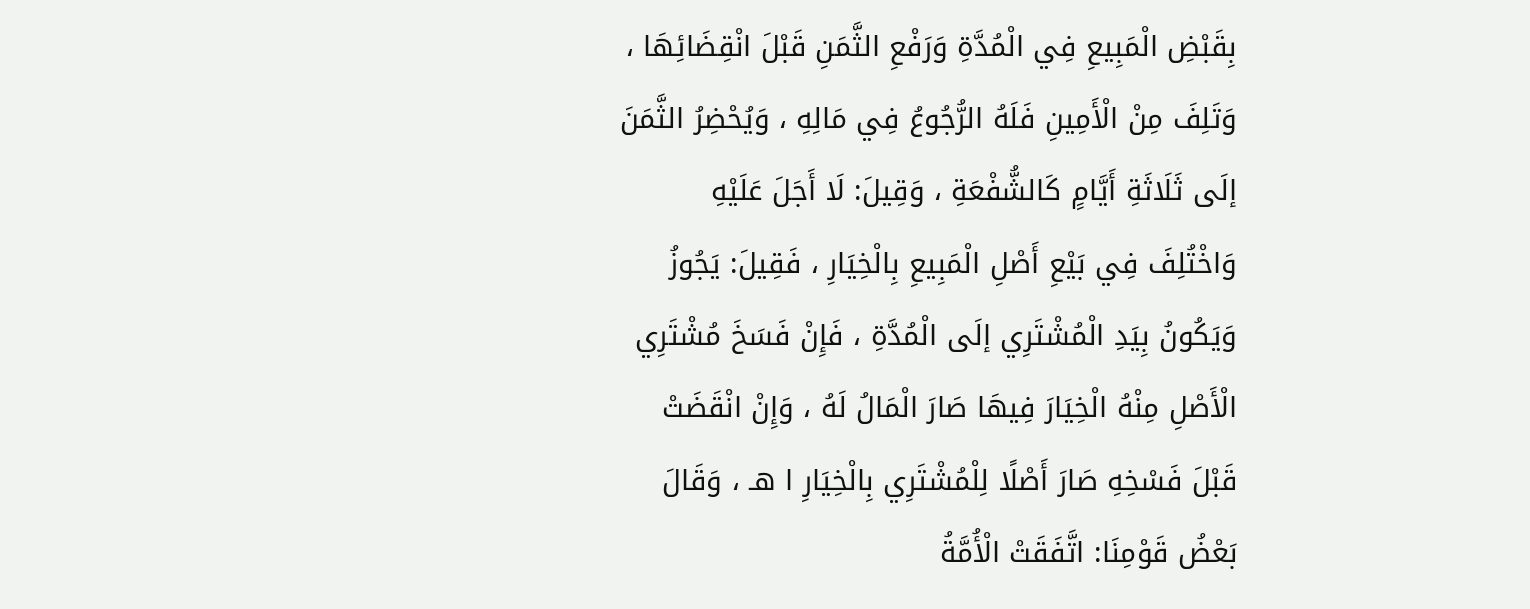بِقَبْضِ الْمَبِيعِ فِي الْمُدَّةِ وَرَفْعِ الثَّمَنِ قَبْلَ انْقِضَائِهَا ، وَتَلِفَ مِنْ الْأَمِينِ فَلَهُ الرُّجُوعُ فِي مَالِهِ ، وَيُحْضِرُ الثَّمَنَ إلَى ثَلَاثَةِ أَيَّامٍ كَالشُّفْعَةِ ، وَقِيلَ: لَا أَجَلَ عَلَيْهِ وَاخْتُلِفَ فِي بَيْعِ أَصْلِ الْمَبِيعِ بِالْخِيَارِ ، فَقِيلَ: يَجُوزُ وَيَكُونُ بِيَدِ الْمُشْتَرِي إلَى الْمُدَّةِ ، فَإِنْ فَسَخَ مُشْتَرِي الْأَصْلِ مِنْهُ الْخِيَارَ فِيهَا صَارَ الْمَالُ لَهُ ، وَإِنْ انْقَضَتْ قَبْلَ فَسْخِهِ صَارَ أَصْلًا لِلْمُشْتَرِي بِالْخِيَارِ ا هـ ، وَقَالَ بَعْضُ قَوْمِنَا: اتَّفَقَتْ الْأُمَّةُ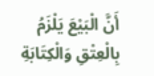أَنَّ الْبَيْعَ يَلْزَمُ بِالْعِتْقِ وَالْكِتَابَةِ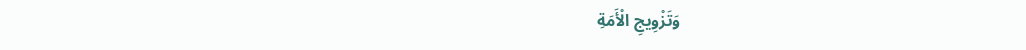وَتَزْوِيجِ الْأَمَةِ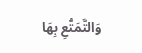وَالتَّمَتُّعِ بِهَا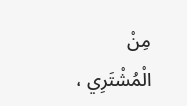مِنْ الْمُشْتَرِي ،